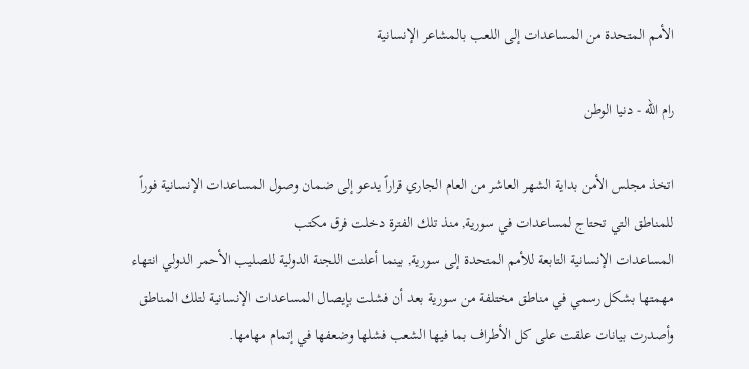الأمم المتحدة من المساعدات إلى اللعب بالمشاعر الإنسانية

رام الله - دنيا الوطن

اتخذ مجلس الأمن بداية الشهر العاشر من العام الجاري قراراً يدعو إلى ضمان وصول المساعدات الإنسانية فوراً للمناطق التي تحتاج لمساعدات في سورية, منذ تلك الفترة دخلت فرق مكتب
المساعدات الإنسانية التابعة للأمم المتحدة إلى سورية, بينما أعلنت اللجنة الدولية للصليب الأحمر الدولي انتهاء مهمتها بشكل رسمي في مناطق مختلفة من سورية بعد أن فشلت بإيصال المساعدات الإنسانية لتلك المناطق وأصدرت بيانات علقت على كل الأطراف بما فيها الشعب فشلها وضعفها في إتمام مهامها.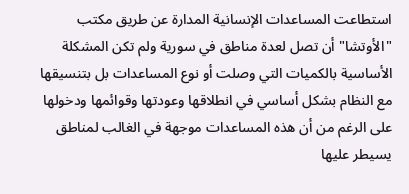استطاعت المساعدات الإنسانية المدارة عن طريق مكتب
"الأوتشا" أن تصل لعدة مناطق في سورية ولم تكن المشكلة الأساسية بالكميات التي وصلت أو نوع المساعدات بل بتنسيقها مع النظام بشكل أساسي في انطلاقها وعودتها وقوائمها ودخولها على الرغم من أن هذه المساعدات موجهة في الغالب لمناطق يسيطر عليها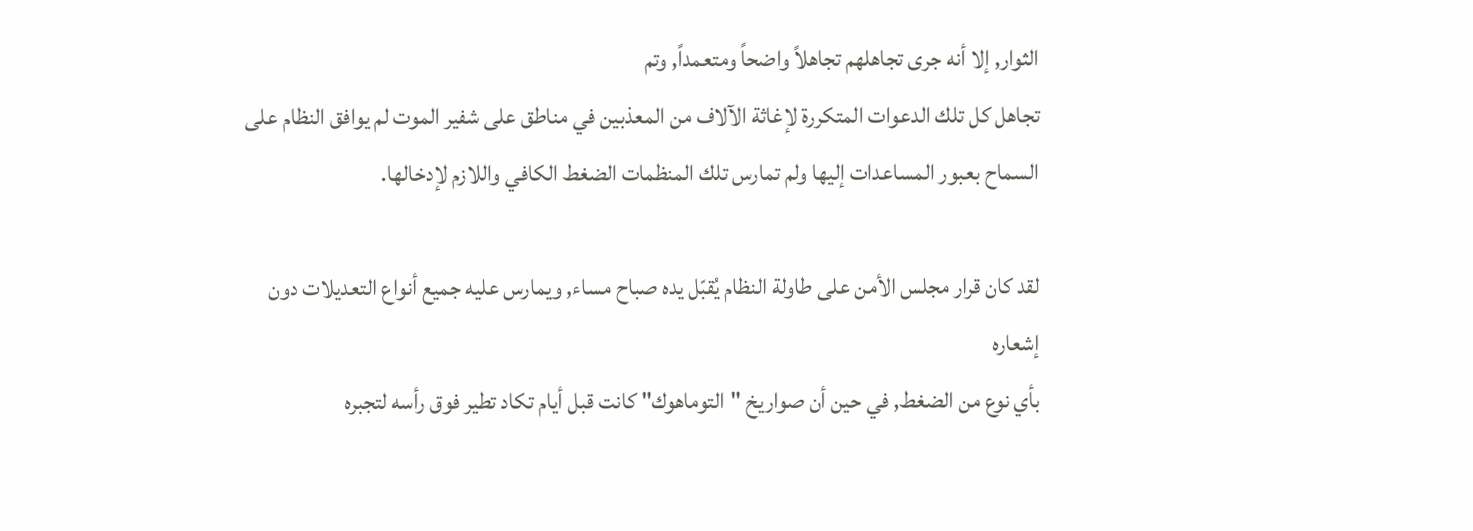الثوار, إلا أنه جرى تجاهلهم تجاهلاً واضحاً ومتعمداً, وتم
تجاهل كل تلك الدعوات المتكررة لإغاثة الآلاف من المعذبين في مناطق على شفير الموت لم يوافق النظام على السماح بعبور المساعدات إليها ولم تمارس تلك المنظمات الضغط الكافي واللازم لإدخالها.

لقد كان قرار مجلس الأمن على طاولة النظام يُقبّل يده صباح مساء, ويمارس عليه جميع أنواع التعديلات دون إشعاره
بأي نوع من الضغط, في حين أن صواريخ "التوماهوك" كانت قبل أيام تكاد تطير فوق رأسه لتجبره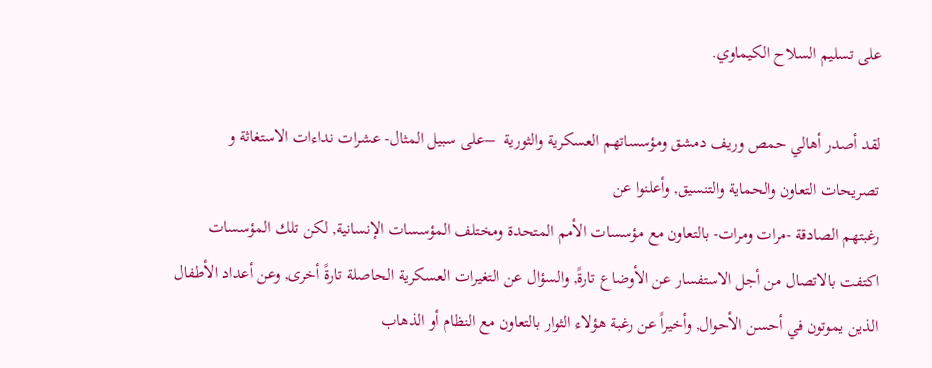على تسليم السلاح الكيماوي.

لقد أصدر أهالي حمص وريف دمشق ومؤسساتهم العسكرية والثورية  –على سبيل المثال- عشرات نداءات الاستغاثة و تصريحات التعاون والحماية والتنسيق, وأعلنوا عن
رغبتهم الصادقة -مرات ومرات- بالتعاون مع مؤسسات الأمم المتحدة ومختلف المؤسسات الإنسانية, لكن تلك المؤسسات اكتفت بالاتصال من أجل الاستفسار عن الأوضاع تارةً, والسؤال عن التغيرات العسكرية الحاصلة تارةً أخرى, وعن أعداد الأطفال الذين يموتون في أحسن الأحوال, وأخيراً عن رغبة هؤلاء الثوار بالتعاون مع النظام أو الذهاب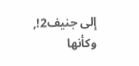إلى جنيف2!, وكأنها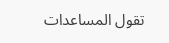تقول المساعدات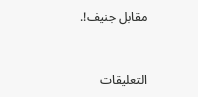مقابل جنيف!.


التعليقات